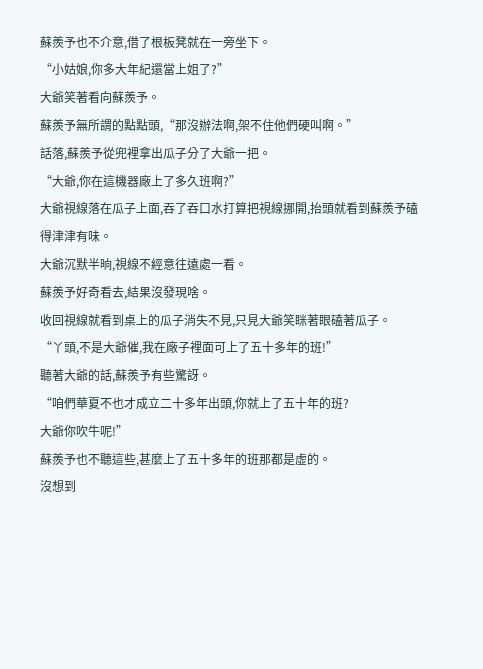蘇羨予也不介意,借了根板凳就在一旁坐下。
“小姑娘,你多大年紀還當上姐了?”
大爺笑著看向蘇羨予。
蘇羨予無所謂的點點頭,“那沒辦法啊,架不住他們硬叫啊。”
話落,蘇羨予從兜裡拿出瓜子分了大爺一把。
“大爺,你在這機器廠上了多久班啊?”
大爺視線落在瓜子上面,吞了吞口水打算把視線挪開,抬頭就看到蘇羨予磕得津津有味。
大爺沉默半晌,視線不經意往遠處一看。
蘇羨予好奇看去,結果沒發現啥。
收回視線就看到桌上的瓜子消失不見,只見大爺笑眯著眼磕著瓜子。
“丫頭,不是大爺催,我在廠子裡面可上了五十多年的班!”
聽著大爺的話,蘇羨予有些驚訝。
“咱們華夏不也才成立二十多年出頭,你就上了五十年的班?
大爺你吹牛呢!”
蘇羨予也不聽這些,甚麼上了五十多年的班那都是虛的。
沒想到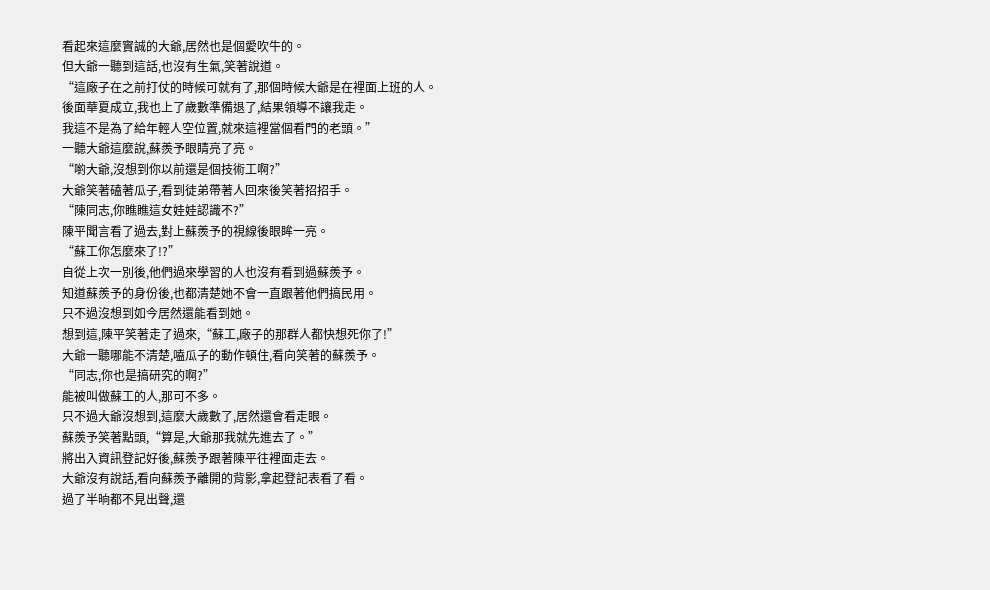看起來這麼實誠的大爺,居然也是個愛吹牛的。
但大爺一聽到這話,也沒有生氣,笑著說道。
“這廠子在之前打仗的時候可就有了,那個時候大爺是在裡面上班的人。
後面華夏成立,我也上了歲數準備退了,結果領導不讓我走。
我這不是為了給年輕人空位置,就來這裡當個看門的老頭。”
一聽大爺這麼說,蘇羨予眼睛亮了亮。
“喲大爺,沒想到你以前還是個技術工啊?”
大爺笑著磕著瓜子,看到徒弟帶著人回來後笑著招招手。
“陳同志,你瞧瞧這女娃娃認識不?”
陳平聞言看了過去,對上蘇羨予的視線後眼眸一亮。
“蘇工你怎麼來了!?”
自從上次一別後,他們過來學習的人也沒有看到過蘇羨予。
知道蘇羨予的身份後,也都清楚她不會一直跟著他們搞民用。
只不過沒想到如今居然還能看到她。
想到這,陳平笑著走了過來,“蘇工,廠子的那群人都快想死你了!”
大爺一聽哪能不清楚,嗑瓜子的動作頓住,看向笑著的蘇羨予。
“同志,你也是搞研究的啊?”
能被叫做蘇工的人,那可不多。
只不過大爺沒想到,這麼大歲數了,居然還會看走眼。
蘇羨予笑著點頭,“算是,大爺那我就先進去了。”
將出入資訊登記好後,蘇羨予跟著陳平往裡面走去。
大爺沒有說話,看向蘇羨予離開的背影,拿起登記表看了看。
過了半晌都不見出聲,還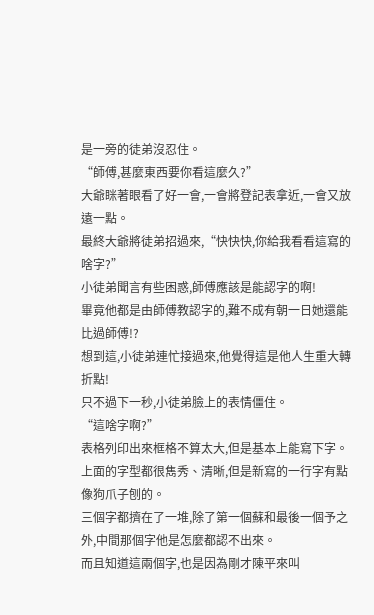是一旁的徒弟沒忍住。
“師傅,甚麼東西要你看這麼久?”
大爺眯著眼看了好一會,一會將登記表拿近,一會又放遠一點。
最終大爺將徒弟招過來,“快快快,你給我看看這寫的啥字?”
小徒弟聞言有些困惑,師傅應該是能認字的啊!
畢竟他都是由師傅教認字的,難不成有朝一日她還能比過師傅!?
想到這,小徒弟連忙接過來,他覺得這是他人生重大轉折點!
只不過下一秒,小徒弟臉上的表情僵住。
“這啥字啊?”
表格列印出來框格不算太大,但是基本上能寫下字。
上面的字型都很雋秀、清晰,但是新寫的一行字有點像狗爪子刨的。
三個字都擠在了一堆,除了第一個蘇和最後一個予之外,中間那個字他是怎麼都認不出來。
而且知道這兩個字,也是因為剛才陳平來叫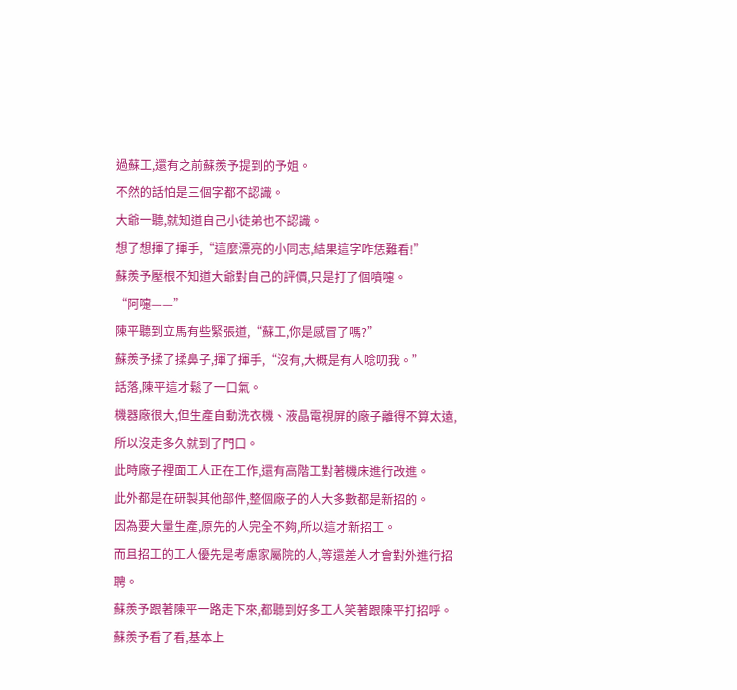過蘇工,還有之前蘇羨予提到的予姐。
不然的話怕是三個字都不認識。
大爺一聽,就知道自己小徒弟也不認識。
想了想揮了揮手,“這麼漂亮的小同志,結果這字咋恁難看!”
蘇羨予壓根不知道大爺對自己的評價,只是打了個噴嚏。
“阿嚏——”
陳平聽到立馬有些緊張道,“蘇工,你是感冒了嗎?”
蘇羨予揉了揉鼻子,揮了揮手,“沒有,大概是有人唸叨我。”
話落,陳平這才鬆了一口氣。
機器廠很大,但生產自動洗衣機、液晶電視屏的廠子離得不算太遠,所以沒走多久就到了門口。
此時廠子裡面工人正在工作,還有高階工對著機床進行改進。
此外都是在研製其他部件,整個廠子的人大多數都是新招的。
因為要大量生產,原先的人完全不夠,所以這才新招工。
而且招工的工人優先是考慮家屬院的人,等還差人才會對外進行招聘。
蘇羨予跟著陳平一路走下來,都聽到好多工人笑著跟陳平打招呼。
蘇羨予看了看,基本上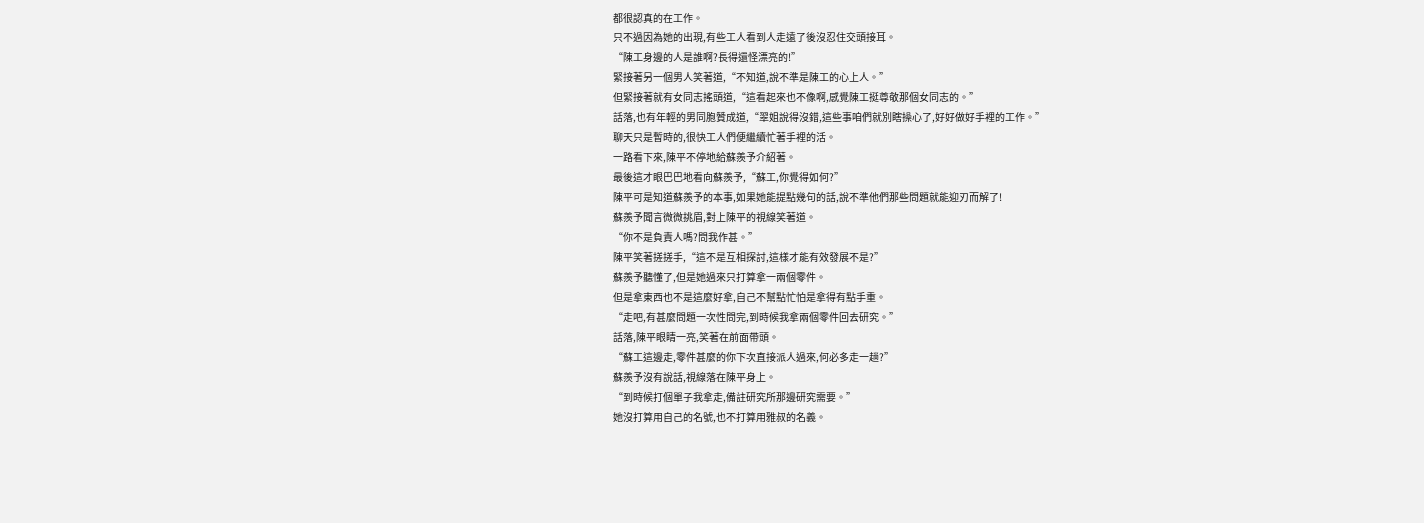都很認真的在工作。
只不過因為她的出現,有些工人看到人走遠了後沒忍住交頭接耳。
“陳工身邊的人是誰啊?長得還怪漂亮的!”
緊接著另一個男人笑著道,“不知道,說不準是陳工的心上人。”
但緊接著就有女同志搖頭道,“這看起來也不像啊,感覺陳工挺尊敬那個女同志的。”
話落,也有年輕的男同胞贊成道,“翠姐說得沒錯,這些事咱們就別瞎操心了,好好做好手裡的工作。”
聊天只是暫時的,很快工人們便繼續忙著手裡的活。
一路看下來,陳平不停地給蘇羨予介紹著。
最後這才眼巴巴地看向蘇羨予,“蘇工,你覺得如何?”
陳平可是知道蘇羨予的本事,如果她能提點幾句的話,說不準他們那些問題就能迎刃而解了!
蘇羨予聞言微微挑眉,對上陳平的視線笑著道。
“你不是負責人嗎?問我作甚。”
陳平笑著搓搓手,“這不是互相探討,這樣才能有效發展不是?”
蘇羨予聽懂了,但是她過來只打算拿一兩個零件。
但是拿東西也不是這麼好拿,自己不幫點忙怕是拿得有點手重。
“走吧,有甚麼問題一次性問完,到時候我拿兩個零件回去研究。”
話落,陳平眼睛一亮,笑著在前面帶頭。
“蘇工這邊走,零件甚麼的你下次直接派人過來,何必多走一趟?”
蘇羨予沒有說話,視線落在陳平身上。
“到時候打個單子我拿走,備註研究所那邊研究需要。”
她沒打算用自己的名號,也不打算用雅叔的名義。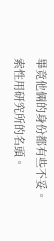畢竟他倆的身份都有些不妥。
索性用研究所的名頭。